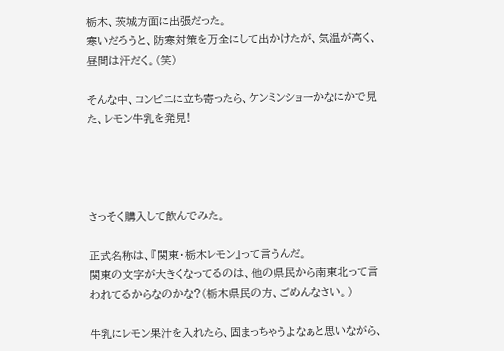栃木、茨城方面に出張だった。
寒いだろうと、防寒対策を万全にして出かけたが、気温が高く、昼間は汗だく。(笑)

そんな中、コンビニに立ち寄ったら、ケンミンショーかなにかで見た、レモン牛乳を発見!




さっそく購入して飲んでみた。

正式名称は、『関東・栃木レモン』って言うんだ。
関東の文字が大きくなってるのは、他の県民から南東北って言われてるからなのかな?(栃木県民の方、ごめんなさい。)

牛乳にレモン果汁を入れたら、固まっちゃうよなぁと思いながら、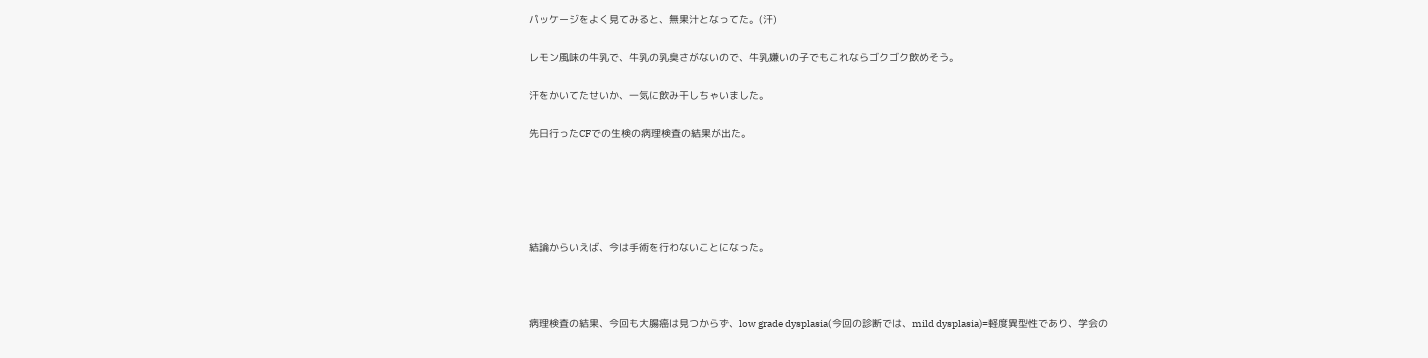パッケージをよく見てみると、無果汁となってた。(汗)

レモン風味の牛乳で、牛乳の乳臭さがないので、牛乳嫌いの子でもこれならゴクゴク飲めそう。

汗をかいてたせいか、一気に飲み干しちゃいました。

先日行ったCFでの生検の病理検査の結果が出た。





結論からいえば、今は手術を行わないことになった。



病理検査の結果、今回も大腸癌は見つからず、low grade dysplasia(今回の診断では、mild dysplasia)=軽度異型性であり、学会の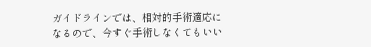ガイドラインでは、相対的手術適応になるので、今すぐ手術しなくてもいい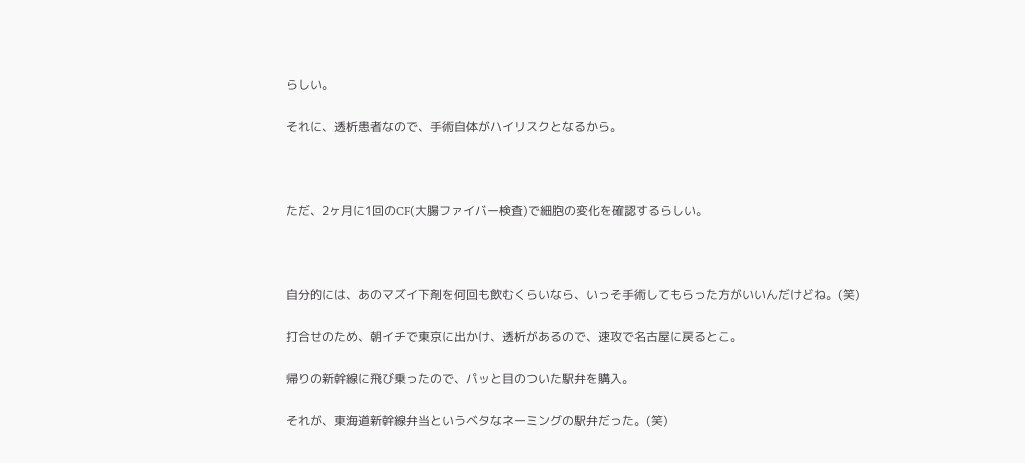らしい。

それに、透析患者なので、手術自体がハイリスクとなるから。



ただ、2ヶ月に1回のCF(大腸ファイバー検査)で細胞の変化を確認するらしい。



自分的には、あのマズイ下剤を何回も飲むくらいなら、いっそ手術してもらった方がいいんだけどね。(笑)

打合せのため、朝イチで東京に出かけ、透析があるので、速攻で名古屋に戻るとこ。

帰りの新幹線に飛び乗ったので、パッと目のついた駅弁を購入。

それが、東海道新幹線弁当というベタなネーミングの駅弁だった。(笑)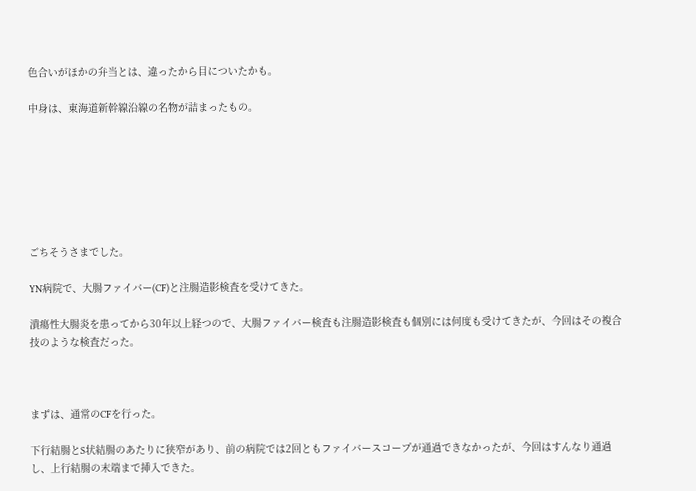色合いがほかの弁当とは、違ったから目についたかも。

中身は、東海道新幹線沿線の名物が詰まったもの。







ごちそうさまでした。

YN病院で、大腸ファイバー(CF)と注腸造影検査を受けてきた。

潰瘍性大腸炎を患ってから30年以上経つので、大腸ファイバー検査も注腸造影検査も個別には何度も受けてきたが、今回はその複合技のような検査だった。



まずは、通常のCFを行った。

下行結腸とS状結腸のあたりに狭窄があり、前の病院では2回ともファイバースコープが通過できなかったが、今回はすんなり通過し、上行結腸の末端まで挿入できた。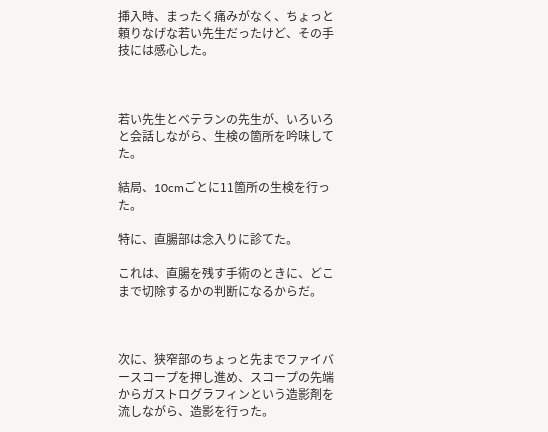挿入時、まったく痛みがなく、ちょっと頼りなげな若い先生だったけど、その手技には感心した。



若い先生とベテランの先生が、いろいろと会話しながら、生検の箇所を吟味してた。

結局、10cmごとに11箇所の生検を行った。

特に、直腸部は念入りに診てた。

これは、直腸を残す手術のときに、どこまで切除するかの判断になるからだ。



次に、狭窄部のちょっと先までファイバースコープを押し進め、スコープの先端からガストログラフィンという造影剤を流しながら、造影を行った。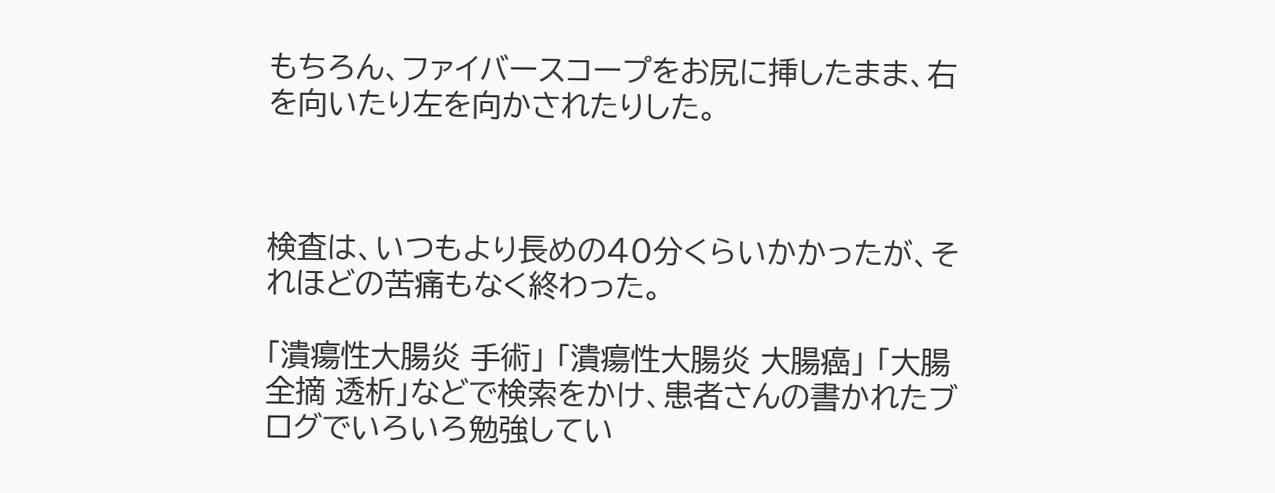もちろん、ファイバースコープをお尻に挿したまま、右を向いたり左を向かされたりした。



検査は、いつもより長めの40分くらいかかったが、それほどの苦痛もなく終わった。

「潰瘍性大腸炎 手術」 「潰瘍性大腸炎 大腸癌」 「大腸全摘 透析」などで検索をかけ、患者さんの書かれたブログでいろいろ勉強してい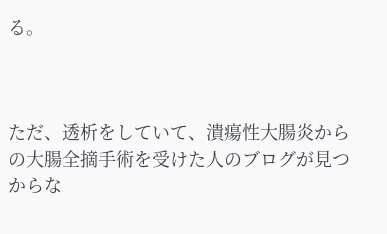る。



ただ、透析をしていて、潰瘍性大腸炎からの大腸全摘手術を受けた人のブログが見つからな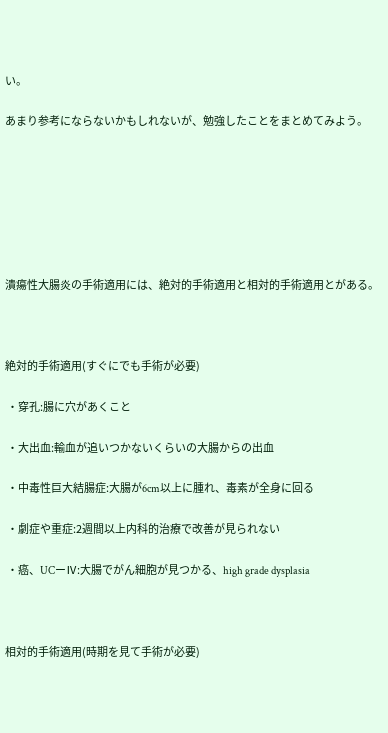い。

あまり参考にならないかもしれないが、勉強したことをまとめてみよう。







潰瘍性大腸炎の手術適用には、絶対的手術適用と相対的手術適用とがある。



絶対的手術適用(すぐにでも手術が必要)

 ・穿孔:腸に穴があくこと

 ・大出血:輸血が追いつかないくらいの大腸からの出血

 ・中毒性巨大結腸症:大腸が6cm以上に腫れ、毒素が全身に回る

 ・劇症や重症:2週間以上内科的治療で改善が見られない

 ・癌、UCーⅣ:大腸でがん細胞が見つかる、high grade dysplasia



相対的手術適用(時期を見て手術が必要)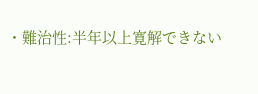・難治性:半年以上寛解できない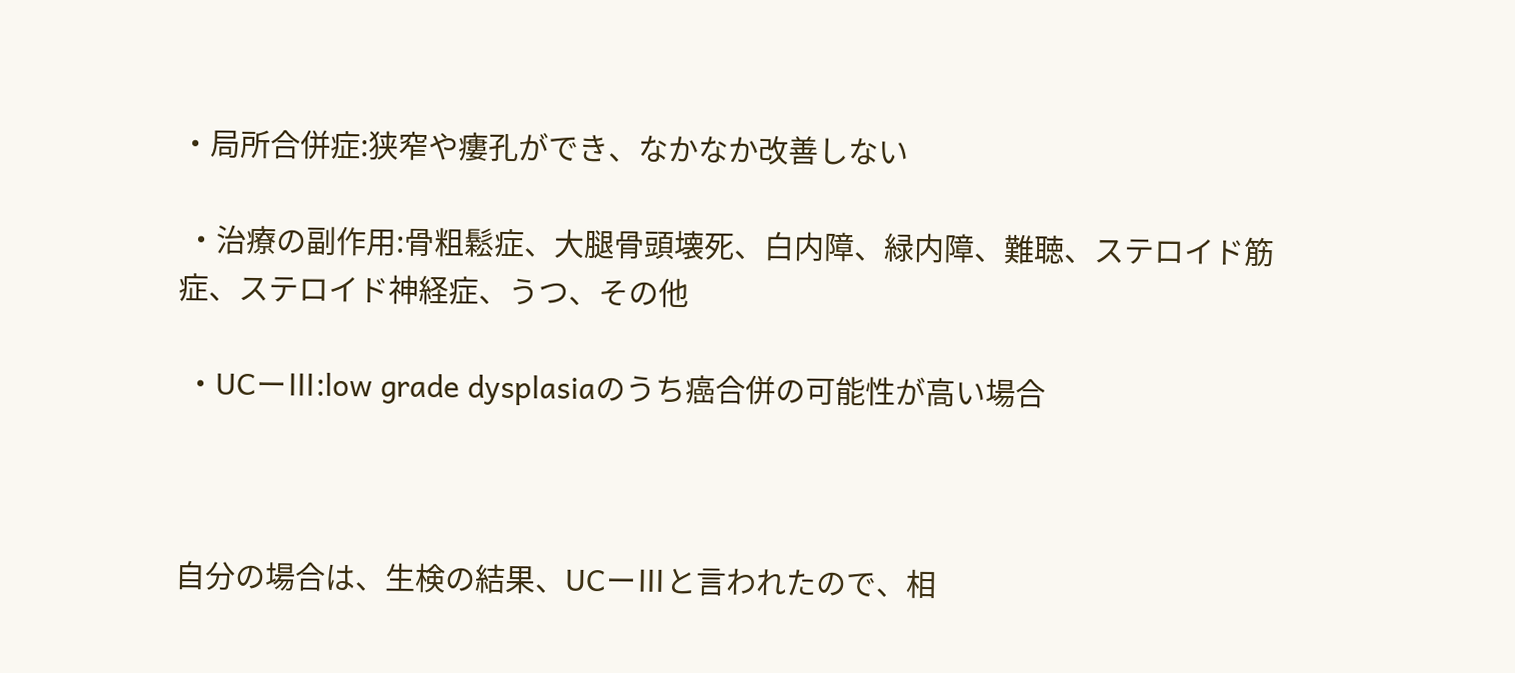・局所合併症:狭窄や瘻孔ができ、なかなか改善しない

 ・治療の副作用:骨粗鬆症、大腿骨頭壊死、白内障、緑内障、難聴、ステロイド筋症、ステロイド神経症、うつ、その他

 ・UCーⅢ:low grade dysplasiaのうち癌合併の可能性が高い場合



自分の場合は、生検の結果、UCーⅢと言われたので、相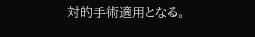対的手術適用となる。